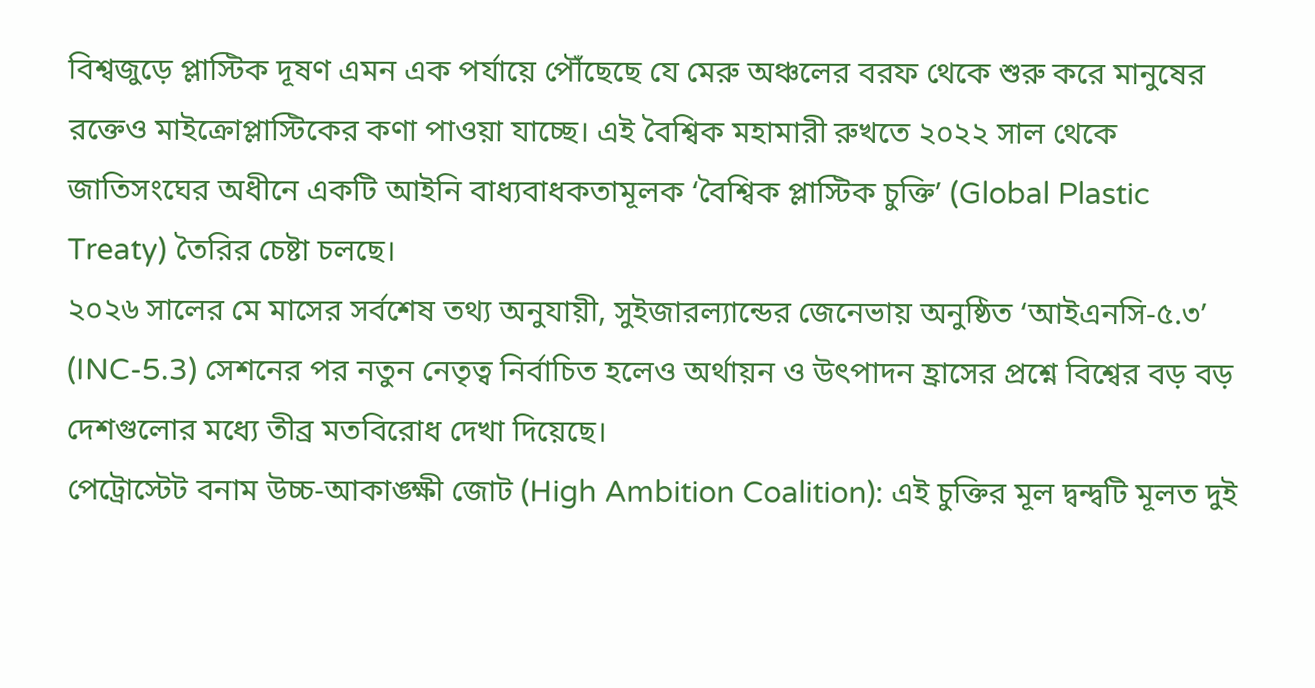বিশ্বজুড়ে প্লাস্টিক দূষণ এমন এক পর্যায়ে পৌঁছেছে যে মেরু অঞ্চলের বরফ থেকে শুরু করে মানুষের রক্তেও মাইক্রোপ্লাস্টিকের কণা পাওয়া যাচ্ছে। এই বৈশ্বিক মহামারী রুখতে ২০২২ সাল থেকে জাতিসংঘের অধীনে একটি আইনি বাধ্যবাধকতামূলক ‘বৈশ্বিক প্লাস্টিক চুক্তি’ (Global Plastic Treaty) তৈরির চেষ্টা চলছে।
২০২৬ সালের মে মাসের সর্বশেষ তথ্য অনুযায়ী, সুইজারল্যান্ডের জেনেভায় অনুষ্ঠিত ‘আইএনসি-৫.৩’ (INC-5.3) সেশনের পর নতুন নেতৃত্ব নির্বাচিত হলেও অর্থায়ন ও উৎপাদন হ্রাসের প্রশ্নে বিশ্বের বড় বড় দেশগুলোর মধ্যে তীব্র মতবিরোধ দেখা দিয়েছে।
পেট্রোস্টেট বনাম উচ্চ-আকাঙ্ক্ষী জোট (High Ambition Coalition): এই চুক্তির মূল দ্বন্দ্বটি মূলত দুই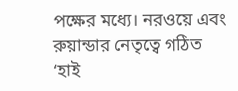পক্ষের মধ্যে। নরওয়ে এবং রুয়ান্ডার নেতৃত্বে গঠিত ‘হাই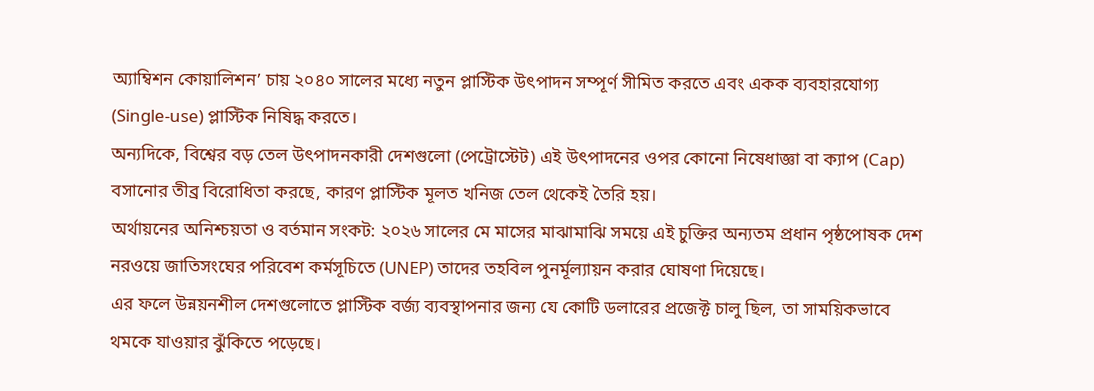অ্যাম্বিশন কোয়ালিশন’ চায় ২০৪০ সালের মধ্যে নতুন প্লাস্টিক উৎপাদন সম্পূর্ণ সীমিত করতে এবং একক ব্যবহারযোগ্য (Single-use) প্লাস্টিক নিষিদ্ধ করতে।
অন্যদিকে, বিশ্বের বড় তেল উৎপাদনকারী দেশগুলো (পেট্রোস্টেট) এই উৎপাদনের ওপর কোনো নিষেধাজ্ঞা বা ক্যাপ (Cap) বসানোর তীব্র বিরোধিতা করছে, কারণ প্লাস্টিক মূলত খনিজ তেল থেকেই তৈরি হয়।
অর্থায়নের অনিশ্চয়তা ও বর্তমান সংকট: ২০২৬ সালের মে মাসের মাঝামাঝি সময়ে এই চুক্তির অন্যতম প্রধান পৃষ্ঠপোষক দেশ নরওয়ে জাতিসংঘের পরিবেশ কর্মসূচিতে (UNEP) তাদের তহবিল পুনর্মূল্যায়ন করার ঘোষণা দিয়েছে।
এর ফলে উন্নয়নশীল দেশগুলোতে প্লাস্টিক বর্জ্য ব্যবস্থাপনার জন্য যে কোটি ডলারের প্রজেক্ট চালু ছিল, তা সাময়িকভাবে থমকে যাওয়ার ঝুঁকিতে পড়েছে।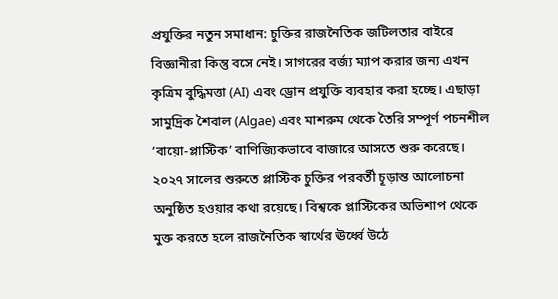প্রযুক্তির নতুন সমাধান: চুক্তির রাজনৈতিক জটিলতার বাইরে বিজ্ঞানীরা কিন্তু বসে নেই। সাগরের বর্জ্য ম্যাপ করার জন্য এখন কৃত্রিম বুদ্ধিমত্তা (AI) এবং ড্রোন প্রযুক্তি ব্যবহার করা হচ্ছে। এছাড়া সামুদ্রিক শৈবাল (Algae) এবং মাশরুম থেকে তৈরি সম্পূর্ণ পচনশীল ‘বায়ো-প্লাস্টিক’ বাণিজ্যিকভাবে বাজারে আসতে শুরু করেছে।
২০২৭ সালের শুরুতে প্লাস্টিক চুক্তির পরবর্তী চূড়ান্ত আলোচনা অনুষ্ঠিত হওয়ার কথা রয়েছে। বিশ্বকে প্লাস্টিকের অভিশাপ থেকে মুক্ত করতে হলে রাজনৈতিক স্বার্থের ঊর্ধ্বে উঠে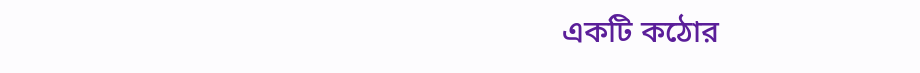একটি কঠোর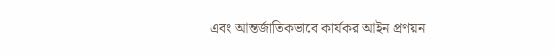এবং আন্তর্জাতিকভাবে কার্যকর আইন প্রণয়ন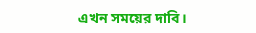এখন সময়ের দাবি।